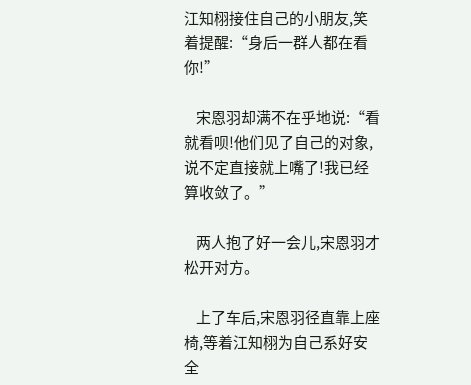江知栩接住自己的小朋友,笑着提醒:“身后一群人都在看你!”

    宋恩羽却满不在乎地说:“看就看呗!他们见了自己的对象,说不定直接就上嘴了!我已经算收敛了。”

    两人抱了好一会儿,宋恩羽才松开对方。

    上了车后,宋恩羽径直靠上座椅,等着江知栩为自己系好安全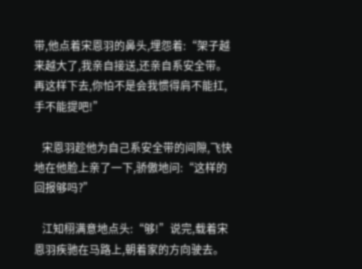带,他点着宋恩羽的鼻头,埋怨着:“架子越来越大了,我亲自接送,还亲自系安全带。再这样下去,你怕不是会我惯得肩不能扛,手不能提吧!”

    宋恩羽趁他为自己系安全带的间隙,飞快地在他脸上亲了一下,骄傲地问:“这样的回报够吗?”

    江知栩满意地点头:“够!”说完,载着宋恩羽疾驰在马路上,朝着家的方向驶去。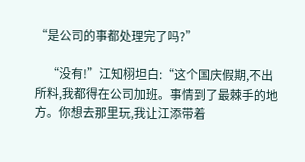“是公司的事都处理完了吗?”

    “没有!”江知栩坦白:“这个国庆假期,不出所料,我都得在公司加班。事情到了最棘手的地方。你想去那里玩,我让江添带着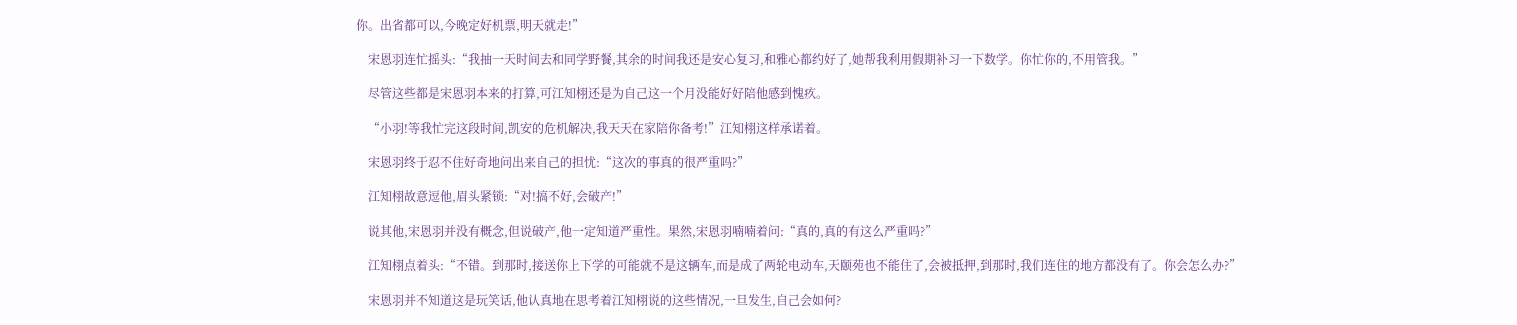你。出省都可以,今晚定好机票,明天就走!”

    宋恩羽连忙摇头:“我抽一天时间去和同学野餐,其余的时间我还是安心复习,和雅心都约好了,她帮我利用假期补习一下数学。你忙你的,不用管我。”

    尽管这些都是宋恩羽本来的打算,可江知栩还是为自己这一个月没能好好陪他感到愧疚。

    “小羽!等我忙完这段时间,凯安的危机解决,我天天在家陪你备考!”江知栩这样承诺着。

    宋恩羽终于忍不住好奇地问出来自己的担忧:“这次的事真的很严重吗?”

    江知栩故意逗他,眉头紧锁:“对!搞不好,会破产!”

    说其他,宋恩羽并没有概念,但说破产,他一定知道严重性。果然,宋恩羽喃喃着问:“真的,真的有这么严重吗?”

    江知栩点着头:“不错。到那时,接送你上下学的可能就不是这辆车,而是成了两轮电动车,天颐苑也不能住了,会被抵押,到那时,我们连住的地方都没有了。你会怎么办?”

    宋恩羽并不知道这是玩笑话,他认真地在思考着江知栩说的这些情况,一旦发生,自己会如何?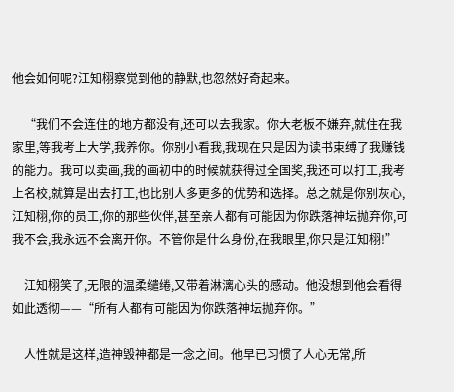他会如何呢?江知栩察觉到他的静默,也忽然好奇起来。

    “我们不会连住的地方都没有,还可以去我家。你大老板不嫌弃,就住在我家里,等我考上大学,我养你。你别小看我,我现在只是因为读书束缚了我赚钱的能力。我可以卖画,我的画初中的时候就获得过全国奖,我还可以打工,我考上名校,就算是出去打工,也比别人多更多的优势和选择。总之就是你别灰心,江知栩,你的员工,你的那些伙伴,甚至亲人都有可能因为你跌落神坛抛弃你,可我不会,我永远不会离开你。不管你是什么身份,在我眼里,你只是江知栩!”

    江知栩笑了,无限的温柔缱绻,又带着淋漓心头的感动。他没想到他会看得如此透彻——“所有人都有可能因为你跌落神坛抛弃你。”

    人性就是这样,造神毁神都是一念之间。他早已习惯了人心无常,所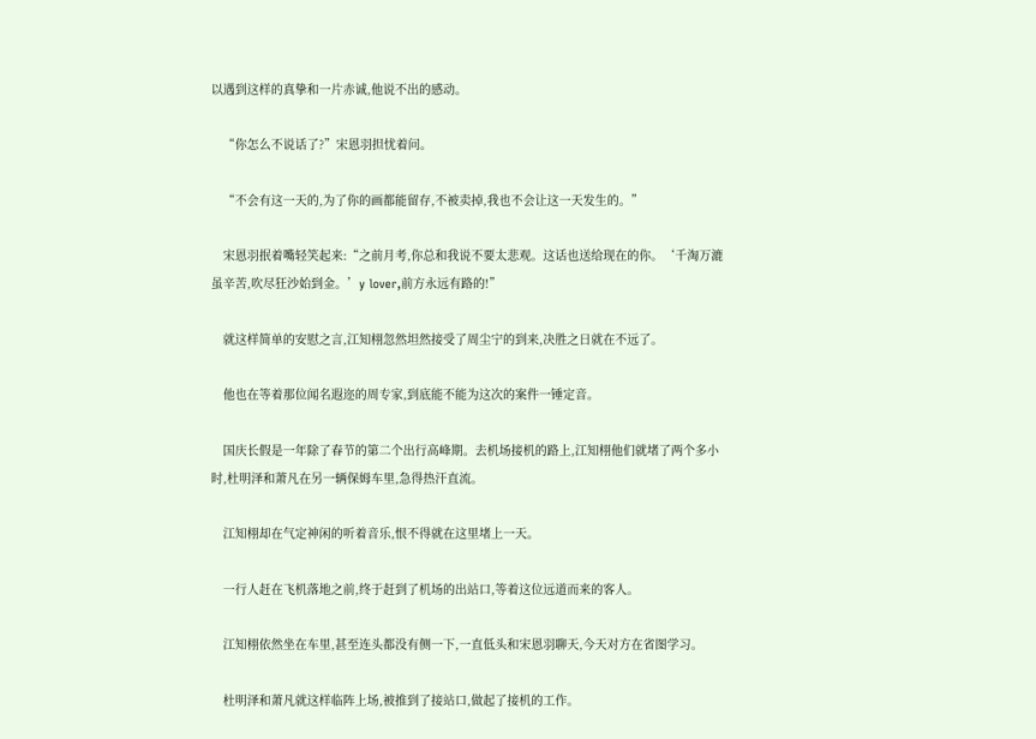以遇到这样的真挚和一片赤诚,他说不出的感动。

    “你怎么不说话了?”宋恩羽担忧着问。

    “不会有这一天的,为了你的画都能留存,不被卖掉,我也不会让这一天发生的。”

    宋恩羽抿着嘴轻笑起来:“之前月考,你总和我说不要太悲观。这话也送给现在的你。‘千淘万漉虽辛苦,吹尽狂沙始到金。’y lover,前方永远有路的!”

    就这样简单的安慰之言,江知栩忽然坦然接受了周尘宁的到来,决胜之日就在不远了。

    他也在等着那位闻名遐迩的周专家,到底能不能为这次的案件一锤定音。

    国庆长假是一年除了春节的第二个出行高峰期。去机场接机的路上,江知栩他们就堵了两个多小时,杜明泽和萧凡在另一辆保姆车里,急得热汗直流。

    江知栩却在气定神闲的听着音乐,恨不得就在这里堵上一天。

    一行人赶在飞机落地之前,终于赶到了机场的出站口,等着这位远道而来的客人。

    江知栩依然坐在车里,甚至连头都没有侧一下,一直低头和宋恩羽聊天,今天对方在省图学习。

    杜明泽和萧凡就这样临阵上场,被推到了接站口,做起了接机的工作。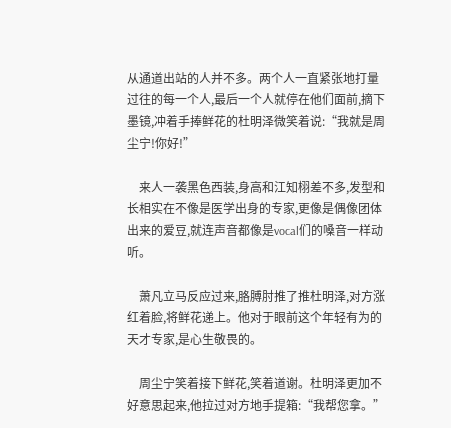从通道出站的人并不多。两个人一直紧张地打量过往的每一个人,最后一个人就停在他们面前,摘下墨镜,冲着手捧鲜花的杜明泽微笑着说:“我就是周尘宁!你好!”

    来人一袭黑色西装,身高和江知栩差不多,发型和长相实在不像是医学出身的专家,更像是偶像团体出来的爱豆,就连声音都像是vocal们的嗓音一样动听。

    萧凡立马反应过来,胳膊肘推了推杜明泽,对方涨红着脸,将鲜花递上。他对于眼前这个年轻有为的天才专家,是心生敬畏的。

    周尘宁笑着接下鲜花,笑着道谢。杜明泽更加不好意思起来,他拉过对方地手提箱:“我帮您拿。”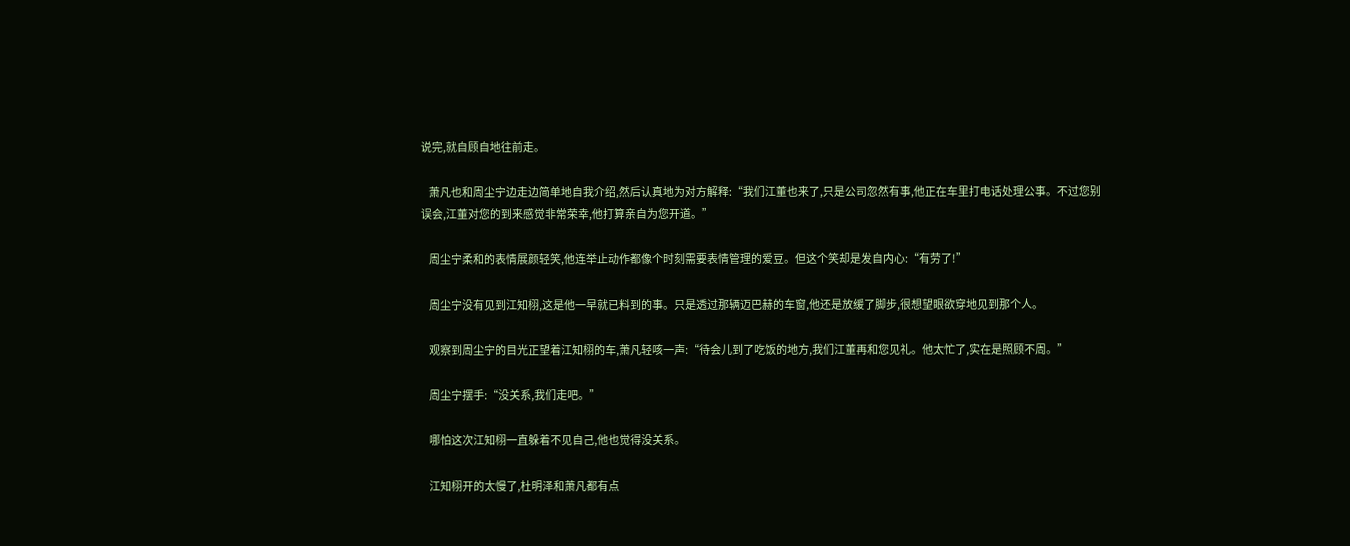说完,就自顾自地往前走。

    萧凡也和周尘宁边走边简单地自我介绍,然后认真地为对方解释:“我们江董也来了,只是公司忽然有事,他正在车里打电话处理公事。不过您别误会,江董对您的到来感觉非常荣幸,他打算亲自为您开道。”

    周尘宁柔和的表情展颜轻笑,他连举止动作都像个时刻需要表情管理的爱豆。但这个笑却是发自内心:“有劳了!”

    周尘宁没有见到江知栩,这是他一早就已料到的事。只是透过那辆迈巴赫的车窗,他还是放缓了脚步,很想望眼欲穿地见到那个人。

    观察到周尘宁的目光正望着江知栩的车,萧凡轻咳一声:“待会儿到了吃饭的地方,我们江董再和您见礼。他太忙了,实在是照顾不周。”

    周尘宁摆手:“没关系,我们走吧。”

    哪怕这次江知栩一直躲着不见自己,他也觉得没关系。

    江知栩开的太慢了,杜明泽和萧凡都有点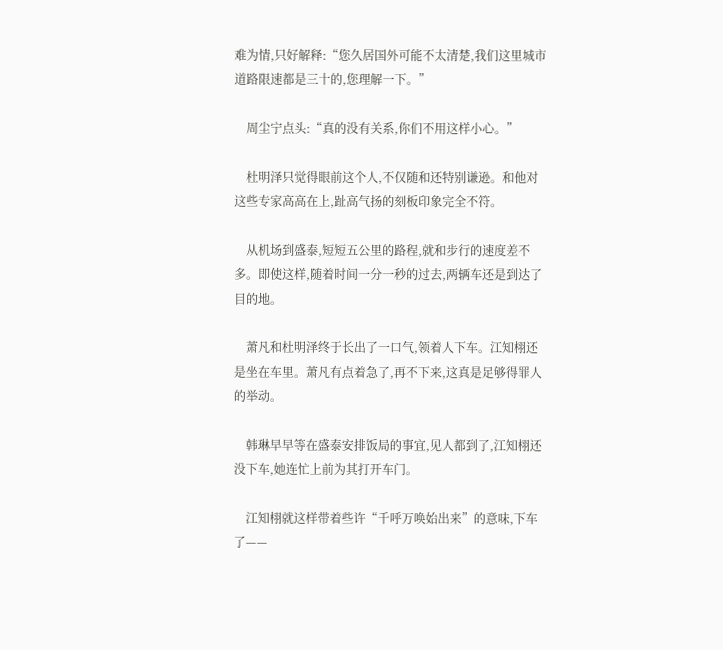难为情,只好解释:“您久居国外可能不太清楚,我们这里城市道路限速都是三十的,您理解一下。”

    周尘宁点头:“真的没有关系,你们不用这样小心。”

    杜明泽只觉得眼前这个人,不仅随和还特别谦逊。和他对这些专家高高在上,趾高气扬的刻板印象完全不符。

    从机场到盛泰,短短五公里的路程,就和步行的速度差不多。即使这样,随着时间一分一秒的过去,两辆车还是到达了目的地。

    萧凡和杜明泽终于长出了一口气,领着人下车。江知栩还是坐在车里。萧凡有点着急了,再不下来,这真是足够得罪人的举动。

    韩琳早早等在盛泰安排饭局的事宜,见人都到了,江知栩还没下车,她连忙上前为其打开车门。

    江知栩就这样带着些许“千呼万唤始出来”的意味,下车了——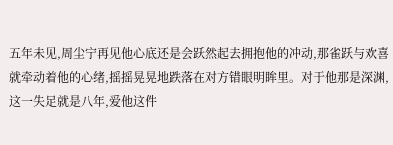五年未见,周尘宁再见他心底还是会跃然起去拥抱他的冲动,那雀跃与欢喜就牵动着他的心绪,摇摇晃晃地跌落在对方错眼明眸里。对于他那是深渊,这一失足就是八年,爱他这件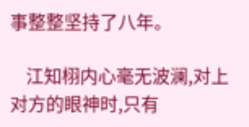事整整坚持了八年。

    江知栩内心毫无波澜,对上对方的眼神时,只有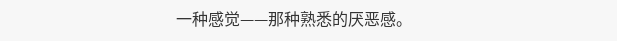一种感觉——那种熟悉的厌恶感。